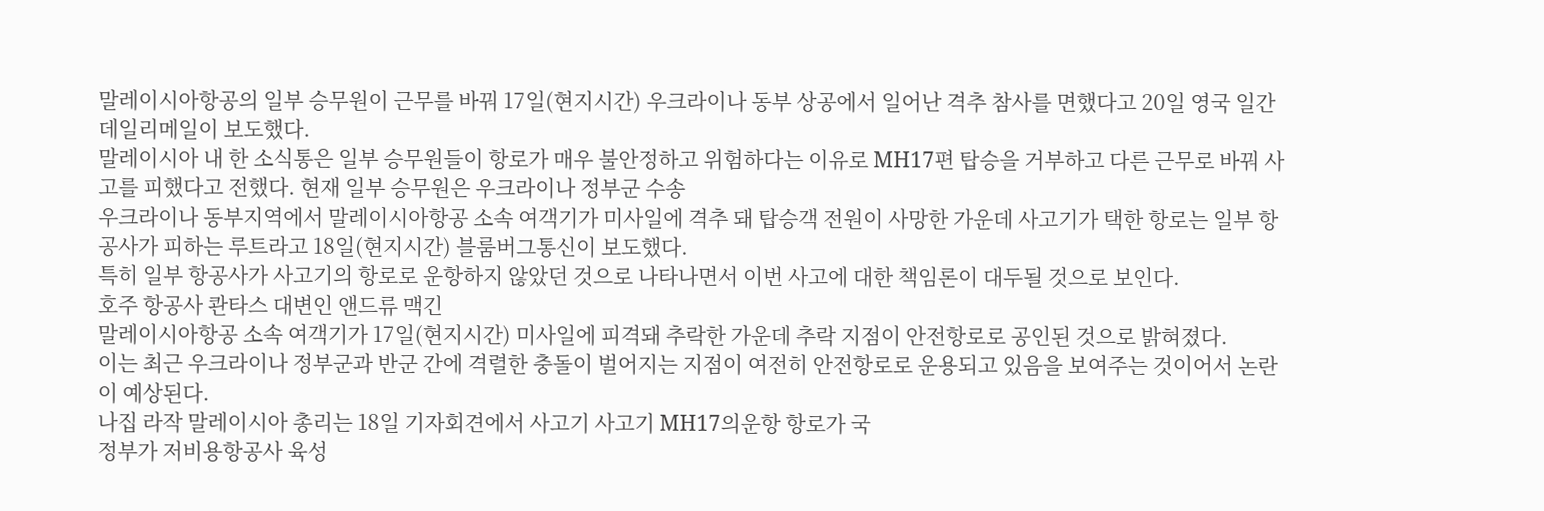말레이시아항공의 일부 승무원이 근무를 바꿔 17일(현지시간) 우크라이나 동부 상공에서 일어난 격추 참사를 면했다고 20일 영국 일간 데일리메일이 보도했다.
말레이시아 내 한 소식통은 일부 승무원들이 항로가 매우 불안정하고 위험하다는 이유로 MH17편 탑승을 거부하고 다른 근무로 바꿔 사고를 피했다고 전했다. 현재 일부 승무원은 우크라이나 정부군 수송
우크라이나 동부지역에서 말레이시아항공 소속 여객기가 미사일에 격추 돼 탑승객 전원이 사망한 가운데 사고기가 택한 항로는 일부 항공사가 피하는 루트라고 18일(현지시간) 블룸버그통신이 보도했다.
특히 일부 항공사가 사고기의 항로로 운항하지 않았던 것으로 나타나면서 이번 사고에 대한 책임론이 대두될 것으로 보인다.
호주 항공사 콴타스 대변인 앤드류 맥긴
말레이시아항공 소속 여객기가 17일(현지시간) 미사일에 피격돼 추락한 가운데 추락 지점이 안전항로로 공인된 것으로 밝혀졌다.
이는 최근 우크라이나 정부군과 반군 간에 격렬한 충돌이 벌어지는 지점이 여전히 안전항로로 운용되고 있음을 보여주는 것이어서 논란이 예상된다.
나집 라작 말레이시아 총리는 18일 기자회견에서 사고기 사고기 MH17의운항 항로가 국
정부가 저비용항공사 육성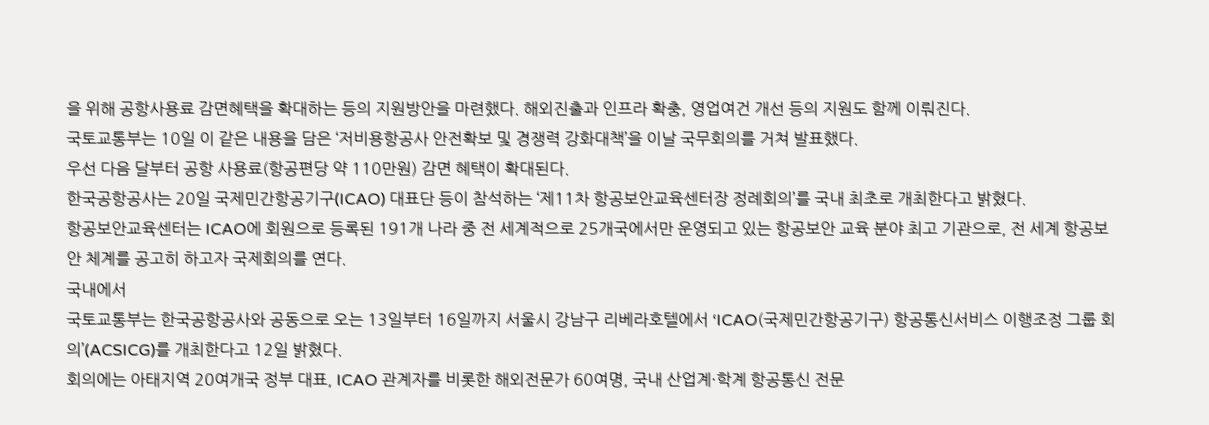을 위해 공항사용료 감면혜택을 확대하는 등의 지원방안을 마련했다. 해외진출과 인프라 확충, 영업여건 개선 등의 지원도 함께 이뤄진다.
국토교통부는 10일 이 같은 내용을 담은 ‘저비용항공사 안전확보 및 경쟁력 강화대책’을 이날 국무회의를 거쳐 발표했다.
우선 다음 달부터 공항 사용료(항공편당 약 110만원) 감면 혜택이 확대된다.
한국공항공사는 20일 국제민간항공기구(ICAO) 대표단 등이 참석하는 ‘제11차 항공보안교육센터장 정례회의’를 국내 최초로 개최한다고 밝혔다.
항공보안교육센터는 ICAO에 회원으로 등록된 191개 나라 중 전 세계적으로 25개국에서만 운영되고 있는 항공보안 교육 분야 최고 기관으로, 전 세계 항공보안 체계를 공고히 하고자 국제회의를 연다.
국내에서
국토교통부는 한국공항공사와 공동으로 오는 13일부터 16일까지 서울시 강남구 리베라호텔에서 ‘ICAO(국제민간항공기구) 항공통신서비스 이행조정 그룹 회의’(ACSICG)를 개최한다고 12일 밝혔다.
회의에는 아태지역 20여개국 정부 대표, ICAO 관계자를 비롯한 해외전문가 60여명, 국내 산업계·학계 항공통신 전문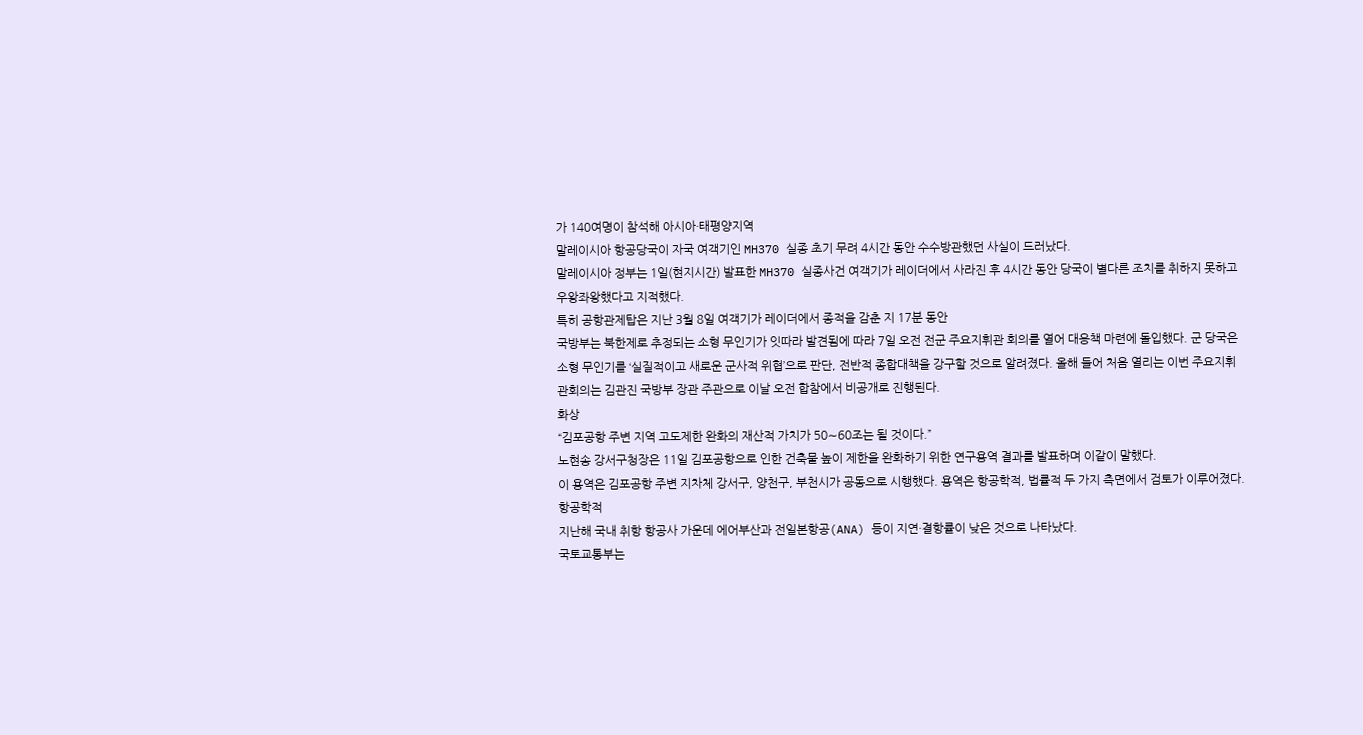가 140여명이 참석해 아시아·태평양지역
말레이시아 항공당국이 자국 여객기인 MH370 실종 초기 무려 4시간 동안 수수방관했던 사실이 드러났다.
말레이시아 정부는 1일(현지시간) 발표한 MH370 실종사건 여객기가 레이더에서 사라진 후 4시간 동안 당국이 별다른 조치를 취하지 못하고 우왕좌왕했다고 지적했다.
특히 공항관제탑은 지난 3월 8일 여객기가 레이더에서 종적을 감춘 지 17분 동안
국방부는 북한제로 추정되는 소형 무인기가 잇따라 발견됨에 따라 7일 오전 전군 주요지휘관 회의를 열어 대응책 마련에 돌입했다. 군 당국은 소형 무인기를 ‘실질적이고 새로운 군사적 위협’으로 판단, 전반적 종합대책을 강구할 것으로 알려졌다. 올해 들어 처음 열리는 이번 주요지휘관회의는 김관진 국방부 장관 주관으로 이날 오전 합참에서 비공개로 진행된다.
화상
“김포공항 주변 지역 고도제한 완화의 재산적 가치가 50∼60조는 될 것이다.”
노현송 강서구청장은 11일 김포공항으로 인한 건축물 높이 제한을 완화하기 위한 연구용역 결과를 발표하며 이같이 말했다.
이 용역은 김포공항 주변 지차체 강서구, 양천구, 부천시가 공동으로 시행했다. 용역은 항공학적, 법률적 두 가지 측면에서 검토가 이루어졌다.
항공학적
지난해 국내 취항 항공사 가운데 에어부산과 전일본항공(ANA) 등이 지연·결항률이 낮은 것으로 나타났다.
국토교통부는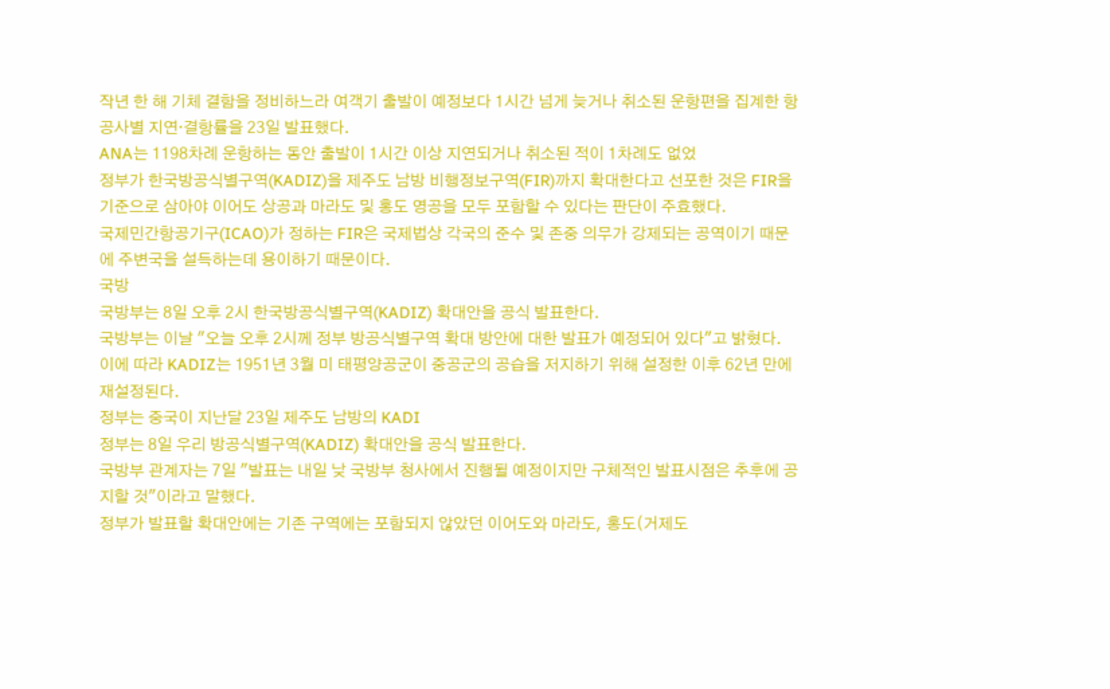작년 한 해 기체 결함을 정비하느라 여객기 출발이 예정보다 1시간 넘게 늦거나 취소된 운항편을 집계한 항공사별 지연·결항률을 23일 발표했다.
ANA는 1198차례 운항하는 동안 출발이 1시간 이상 지연되거나 취소된 적이 1차례도 없었
정부가 한국방공식별구역(KADIZ)을 제주도 남방 비행정보구역(FIR)까지 확대한다고 선포한 것은 FIR을 기준으로 삼아야 이어도 상공과 마라도 및 홍도 영공을 모두 포함할 수 있다는 판단이 주효했다.
국제민간항공기구(ICAO)가 정하는 FIR은 국제법상 각국의 준수 및 존중 의무가 강제되는 공역이기 때문에 주변국을 설득하는데 용이하기 때문이다.
국방
국방부는 8일 오후 2시 한국방공식별구역(KADIZ) 확대안을 공식 발표한다.
국방부는 이날 "오늘 오후 2시께 정부 방공식별구역 확대 방안에 대한 발표가 예정되어 있다"고 밝혔다.
이에 따라 KADIZ는 1951년 3월 미 태평양공군이 중공군의 공습을 저지하기 위해 설정한 이후 62년 만에 재설정된다.
정부는 중국이 지난달 23일 제주도 남방의 KADI
정부는 8일 우리 방공식별구역(KADIZ) 확대안을 공식 발표한다.
국방부 관계자는 7일 "발표는 내일 낮 국방부 청사에서 진행될 예정이지만 구체적인 발표시점은 추후에 공지할 것"이라고 말했다.
정부가 발표할 확대안에는 기존 구역에는 포함되지 않았던 이어도와 마라도, 홍도(거제도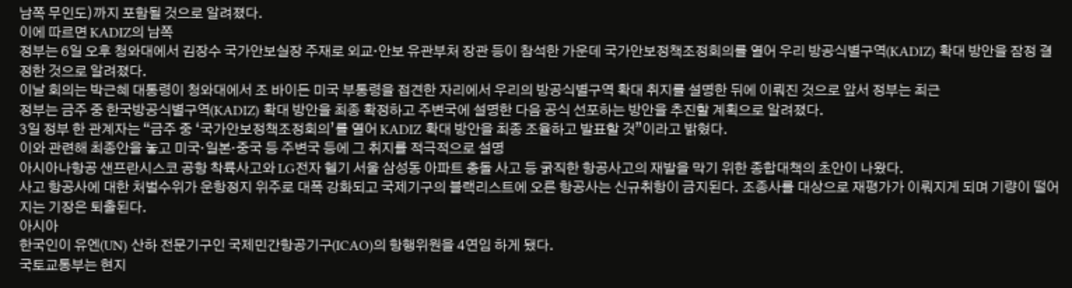남쪽 무인도)까지 포함될 것으로 알려졌다.
이에 따르면 KADIZ의 남쪽
정부는 6일 오후 청와대에서 김장수 국가안보실장 주재로 외교·안보 유관부처 장관 등이 참석한 가운데 국가안보정책조정회의를 열어 우리 방공식별구역(KADIZ) 확대 방안을 잠정 결정한 것으로 알려졌다.
이날 회의는 박근혜 대통령이 청와대에서 조 바이든 미국 부통령을 접견한 자리에서 우리의 방공식별구역 확대 취지를 설명한 뒤에 이뤄진 것으로 앞서 정부는 최근
정부는 금주 중 한국방공식별구역(KADIZ) 확대 방안을 최종 확정하고 주변국에 설명한 다음 공식 선포하는 방안을 추진할 계획으로 알려졌다.
3일 정부 한 관계자는 “금주 중 ‘국가안보정책조정회의’를 열어 KADIZ 확대 방안을 최종 조율하고 발표할 것”이라고 밝혔다.
이와 관련해 최종안을 놓고 미국·일본·중국 등 주변국 등에 그 취지를 적극적으로 설명
아시아나항공 샌프란시스코 공항 착륙사고와 LG전자 헬기 서울 삼성동 아파트 충돌 사고 등 굵직한 항공사고의 재발을 막기 위한 종합대책의 초안이 나왔다.
사고 항공사에 대한 처벌수위가 운항정지 위주로 대폭 강화되고 국제기구의 블랙리스트에 오른 항공사는 신규취항이 금지된다. 조종사를 대상으로 재평가가 이뤄지게 되며 기량이 떨어지는 기장은 퇴출된다.
아시아
한국인이 유엔(UN) 산하 전문기구인 국제민간항공기구(ICAO)의 항행위원을 4연임 하게 됐다.
국토교통부는 현지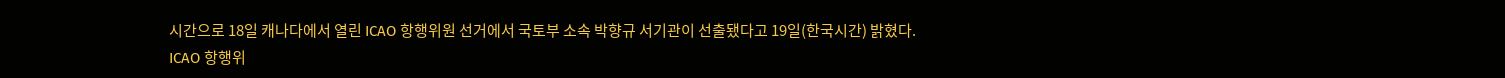시간으로 18일 캐나다에서 열린 ICAO 항행위원 선거에서 국토부 소속 박향규 서기관이 선출됐다고 19일(한국시간) 밝혔다.
ICAO 항행위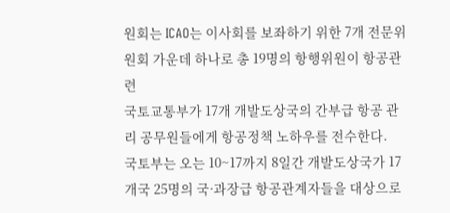원회는 ICAO는 이사회를 보좌하기 위한 7개 전문위원회 가운데 하나로 총 19명의 항행위원이 항공관련
국토교통부가 17개 개발도상국의 간부급 항공 관리 공무원들에게 항공정책 노하우를 전수한다.
국토부는 오는 10~17까지 8일간 개발도상국가 17개국 25명의 국·과장급 항공관계자들을 대상으로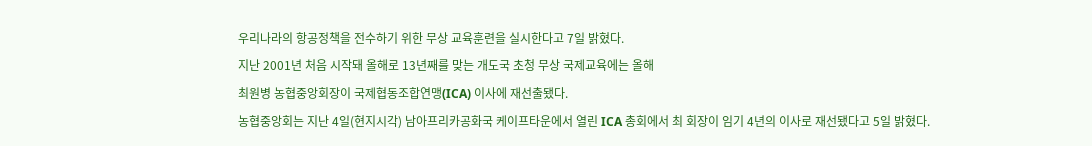우리나라의 항공정책을 전수하기 위한 무상 교육훈련을 실시한다고 7일 밝혔다.
지난 2001년 처음 시작돼 올해로 13년째를 맞는 개도국 초청 무상 국제교육에는 올해
최원병 농협중앙회장이 국제협동조합연맹(ICA) 이사에 재선출됐다.
농협중앙회는 지난 4일(현지시각) 남아프리카공화국 케이프타운에서 열린 ICA 총회에서 최 회장이 임기 4년의 이사로 재선됐다고 5일 밝혔다.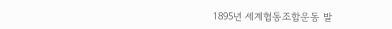1895년 세계협동조합운동 발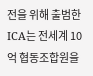전을 위해 출범한 ICA는 전세계 10억 협동조합원을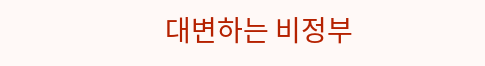대변하는 비정부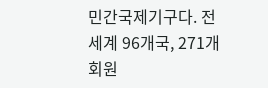민간국제기구다. 전세계 96개국, 271개 회원